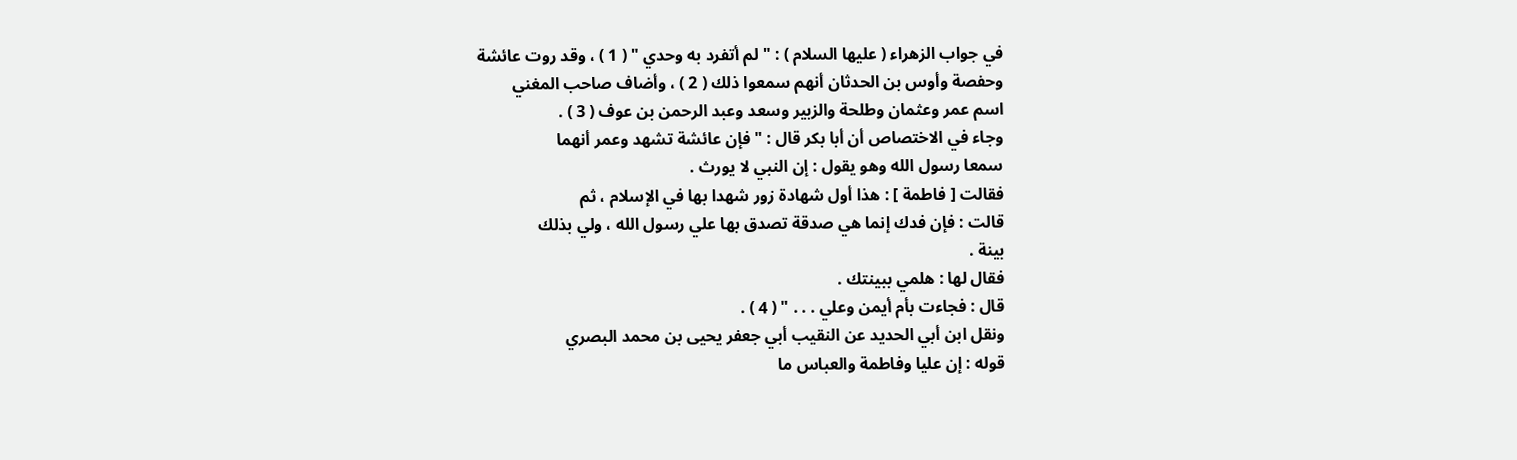في جواب الزهراء ( عليها السلام ) : " لم أتفرد به وحدي " ( 1 ) ، وقد روت عائشة
وحفصة وأوس بن الحدثان أنهم سمعوا ذلك ( 2 ) ، وأضاف صاحب المغني
اسم عمر وعثمان وطلحة والزبير وسعد وعبد الرحمن بن عوف ( 3 ) .
وجاء في الاختصاص أن أبا بكر قال : " فإن عائشة تشهد وعمر أنهما
سمعا رسول الله وهو يقول : إن النبي لا يورث .
فقالت [ فاطمة ] : هذا أول شهادة زور شهدا بها في الإسلام ، ثم
قالت : فإن فدك إنما هي صدقة تصدق بها علي رسول الله ، ولي بذلك
بينة .
فقال لها : هلمي ببينتك .
قال : فجاءت بأم أيمن وعلي . . . " ( 4 ) .
ونقل ابن أبي الحديد عن النقيب أبي جعفر يحيى بن محمد البصري
قوله : إن عليا وفاطمة والعباس ما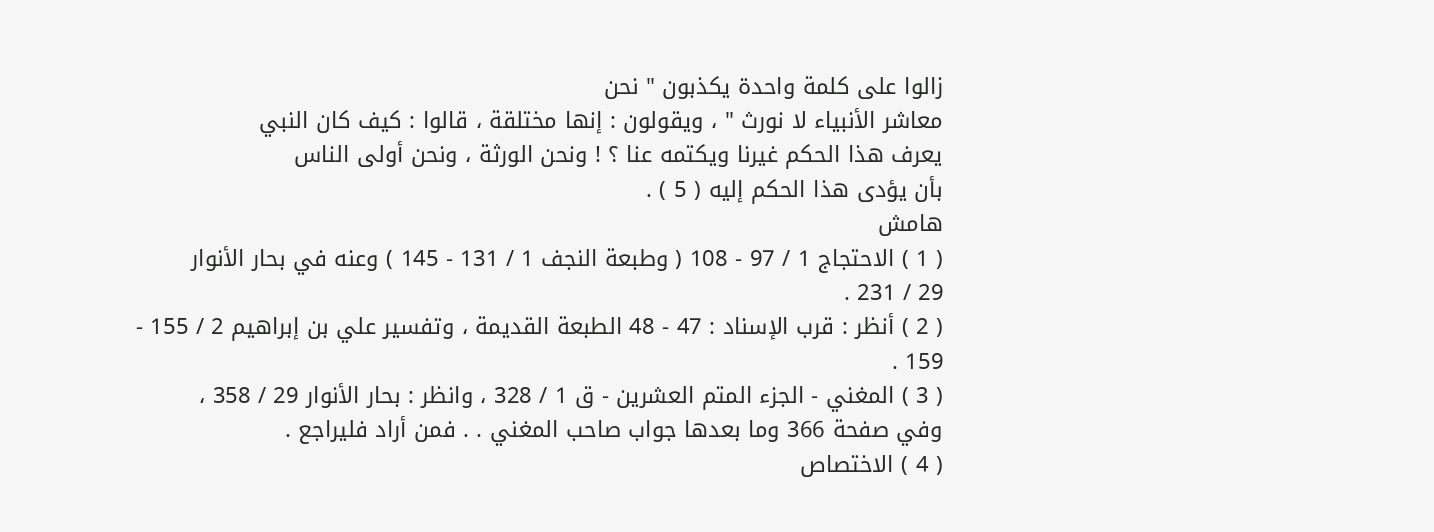زالوا على كلمة واحدة يكذبون " نحن
معاشر الأنبياء لا نورث " ، ويقولون : إنها مختلقة ، قالوا : كيف كان النبي
يعرف هذا الحكم غيرنا ويكتمه عنا ؟ ! ونحن الورثة ، ونحن أولى الناس
بأن يؤدى هذا الحكم إليه ( 5 ) .
هامش
( 1 ) الاحتجاج 1 / 97 - 108 ( وطبعة النجف 1 / 131 - 145 ) وعنه في بحار الأنوار
29 / 231 .
( 2 ) أنظر : قرب الإسناد : 47 - 48 الطبعة القديمة ، وتفسير علي بن إبراهيم 2 / 155 -
159 .
( 3 ) المغني - الجزء المتم العشرين - ق 1 / 328 ، وانظر : بحار الأنوار 29 / 358 ،
وفي صفحة 366 وما بعدها جواب صاحب المغني . . فمن أراد فليراجع .
( 4 ) الاختصاص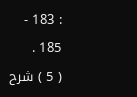: 183 - 185 .
( 5 ) شرح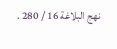نهج البلاغة 16 / 280 .